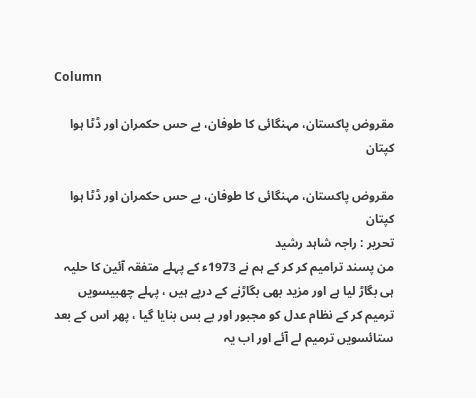Column

مقروض پاکستان، مہنگائی کا طوفان، بے حس حکمران اور ڈٹا ہوا کپتان

مقروض پاکستان، مہنگائی کا طوفان، بے حس حکمران اور ڈٹا ہوا کپتان
تحریر : راجہ شاہد رشید
من پسند ترامیم کر کر کے ہم نے 1973ء کے پہلے متفقہ آئین کا حلیہ ہی بگاڑ لیا ہے اور مزید بھی بگاڑنے کے درپے ہیں ، پہلے چھبیسویں ترمیم کر کے نظام عدل کو مجبور اور بے بس بنایا گیا ، پھر اس کے بعد ستائسویں ترمیم لے آئے اور اب یہ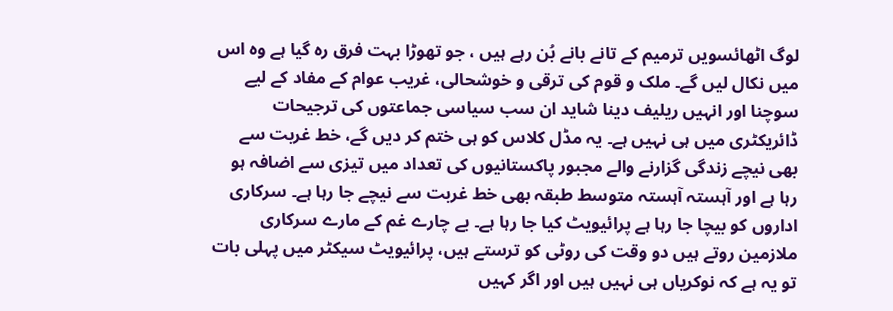لوگ اٹھائسویں ترمیم کے تانے بانے بُن رہے ہیں ، جو تھوڑا بہت فرق رہ گیا ہے وہ اس میں نکال لیں گے۔ ملک و قوم کی ترقی و خوشحالی، غریب عوام کے مفاد کے لیے سوچنا اور انہیں ریلیف دینا شاید ان سب سیاسی جماعتوں کی ترجیحات ڈائریکٹری میں ہی نہیں ہے۔ یہ مڈل کلاس کو ہی ختم کر دیں گے، خط غربت سے بھی نیچے زندگی گزارنے والے مجبور پاکستانیوں کی تعداد میں تیزی سے اضافہ ہو رہا ہے اور آہستہ آہستہ متوسط طبقہ بھی خط غربت سے نیچے جا رہا ہے۔ سرکاری اداروں کو بیچا جا رہا ہے پرائیویٹ کیا جا رہا ہے۔ بے چارے غم کے مارے سرکاری ملازمین روتے ہیں دو وقت کی روٹی کو ترستے ہیں، پرائیویٹ سیکٹر میں پہلی بات تو یہ ہے کہ نوکریاں ہی نہیں ہیں اور اگر کہیں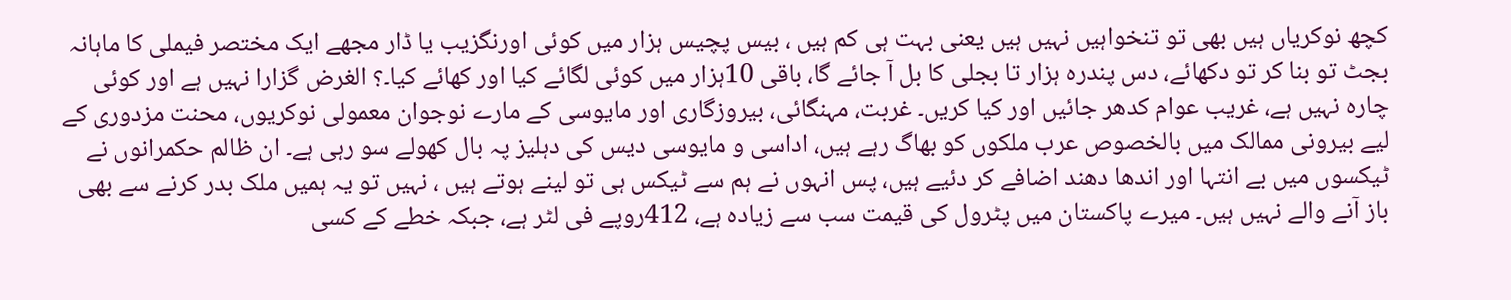کچھ نوکریاں ہیں بھی تو تنخواہیں نہیں ہیں یعنی بہت ہی کم ہیں ، بیس پچیس ہزار میں کوئی اورنگزیب یا ڈار مجھے ایک مختصر فیملی کا ماہانہ بجٹ تو بنا کر تو دکھائے، دس پندرہ ہزار تا بجلی کا بل آ جائے گا، باقی 10ہزار میں کوئی لگائے کیا اور کھائے کیا۔؟ الغرض گزارا نہیں ہے اور کوئی چارہ نہیں ہے، غریب عوام کدھر جائیں اور کیا کریں۔ غربت، مہنگائی، بیروزگاری اور مایوسی کے مارے نوجوان معمولی نوکریوں، محنت مزدوری کے لیے بیرونی ممالک میں بالخصوص عرب ملکوں کو بھاگ رہے ہیں، اداسی و مایوسی دیس کی دہلیز پہ بال کھولے سو رہی ہے۔ ان ظالم حکمرانوں نے ٹیکسوں میں بے انتہا اور اندھا دھند اضافے کر دئیے ہیں، پس انہوں نے ہم سے ٹیکس ہی تو لینے ہوتے ہیں ، نہیں تو یہ ہمیں ملک بدر کرنے سے بھی باز آنے والے نہیں ہیں۔ میرے پاکستان میں پٹرول کی قیمت سب سے زیادہ ہے، 412روپے فی لٹر ہے، جبکہ خطے کے کسی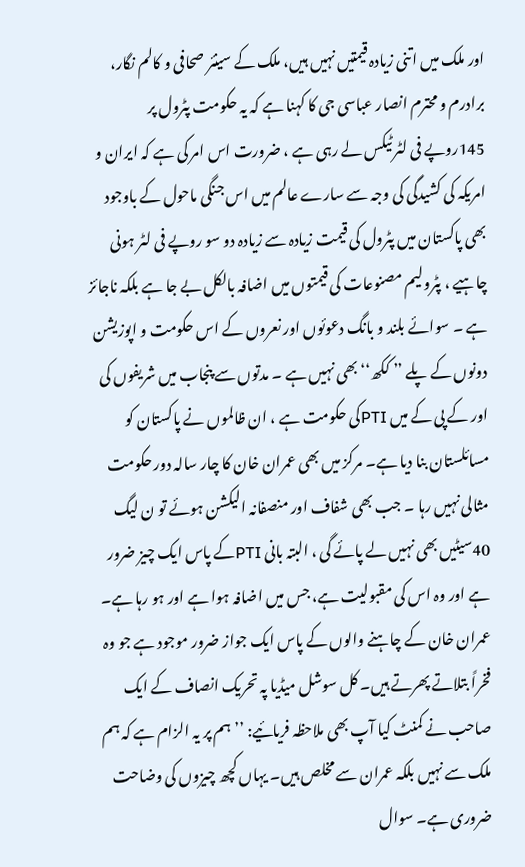اور ملک میں اتنی زیادہ قیمتیں نہیں ہیں، ملک کے سینئر صحافی و کالم نگار، برادرم و محترم انصار عباسی جی کا کہنا ہے کہ یہ حکومت پٹرول پر 145روپے فی لٹر ٹیکس لے رہی ہے ، ضرورت اس امر کی ہے کہ ایران و امریکہ کی کشیدگی کی وجہ سے سارے عالم میں اس جنگی ماحول کے باوجود بھی پاکستان میں پٹرول کی قیمت زیادہ سے زیادہ دو سو روپے فی لٹر ہونی چاہیے ، پٹرولیم مصنوعات کی قیمتوں میں اضافہ بالکل بے جا ہے بلکہ ناجائز ہے ۔ سوائے بلند و بانگ دعوئوں اور نعروں کے اس حکومت و اپوزیشن دونوں کے پلے ’’ ککھ‘‘ بھی نہیں ہے ۔ مدتوں سے پنجاب میں شریفوں کی اور کے پی کے میں PTIکی حکومت ہے ، ان ظالموں نے پاکستان کو مسائلستان بنا دیا ہے۔ مرکز میں بھی عمران خان کا چار سالہ دور حکومت مثالی نہیں رہا ۔ جب بھی شفاف اور منصفانہ الیکشن ہوئے تو ن لیگ 40سیٹیں بھی نہیں لے پائے گی ، البتہ بانی PTIکے پاس ایک چیز ضرور ہے اور وہ اس کی مقبولیت ہے، جس میں اضافہ ہوا ہے اور ہو رہا ہے۔ عمران خان کے چاہنے والوں کے پاس ایک جواز ضرور موجود ہے جو وہ فخراً بتلاتے پھرتے ہیں۔ کل سوشل میڈیا پہ تحریک انصاف کے ایک صاحب نے کمنٹ کیا آپ بھی ملاحظہ فریائیے: ’’ ہم پر یہ الزام ہے کہ ہم ملک سے نہیں بلکہ عمران سے مخلص ہیں۔ یہاں کچھ چیزوں کی وضاحت ضروری ہے۔ سوال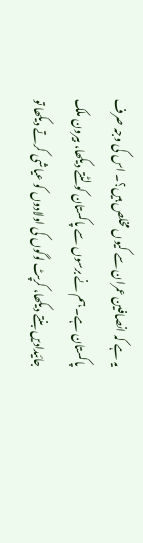یہ ہے کہ انصافین عمران سے کیوں مخلص ہیں؟۔ اس کی وجہ صرف پاکستان ہے۔ ہم نے برسوں سے پاکستان کو لٹتے دیکھا، بیرون ملک جائیدادیں بنتے دیکھا، کرپٹ لوگوں کی اولادوں کو عیاشی کرتے دیکھا تو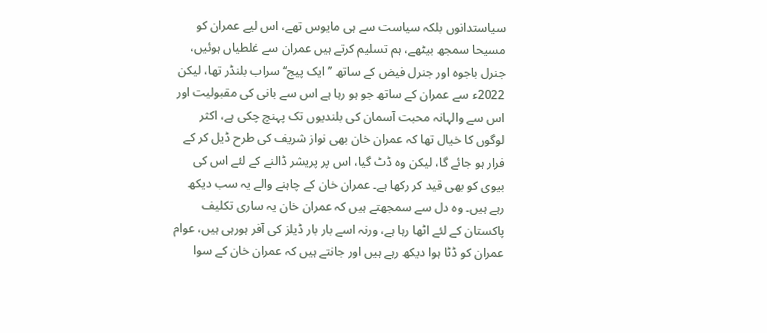سیاستدانوں بلکہ سیاست سے ہی مایوس تھے، اس لیے عمران کو مسیحا سمجھ بیٹھے، ہم تسلیم کرتے ہیں عمران سے غلطیاں ہوئیں، جنرل باجوہ اور جنرل فیض کے ساتھ ’’ ایک پیج‘‘ سراب بلنڈر تھا، لیکن 2022ء سے عمران کے ساتھ جو ہو رہا ہے اس سے بانی کی مقبولیت اور اس سے والہانہ محبت آسمان کی بلندیوں تک پہنچ چکی ہے، اکثر لوگوں کا خیال تھا کہ عمران خان بھی نواز شریف کی طرح ڈیل کر کے فرار ہو جائے گا، لیکن وہ ڈٹ گیا، اس پر پریشر ڈالنے کے لئے اس کی بیوی کو بھی قید کر رکھا ہے۔ عمران خان کے چاہنے والے یہ سب دیکھ رہے ہیں۔ وہ دل سے سمجھتے ہیں کہ عمران خان یہ ساری تکلیف پاکستان کے لئے اٹھا رہا ہے، ورنہ اسے بار بار ڈیلز کی آفر ہورہی ہیں، عوام عمران کو ڈٹا ہوا دیکھ رہے ہیں اور جانتے ہیں کہ عمران خان کے سوا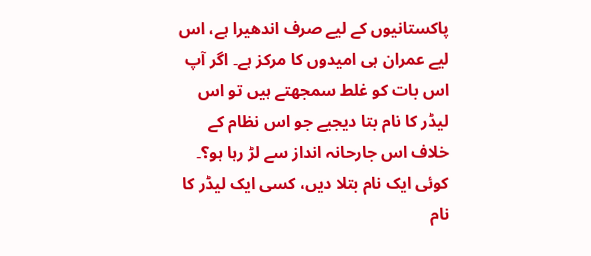پاکستانیوں کے لیے صرف اندھیرا ہے، اس لیے عمران ہی امیدوں کا مرکز ہے۔ اگر آپ اس بات کو غلط سمجھتے ہیں تو اس لیڈر کا نام بتا دیجیے جو اس نظام کے خلاف اس جارحانہ انداز سے لڑ رہا ہو؟۔ کوئی ایک نام بتلا دیں، کسی ایک لیڈر کا نام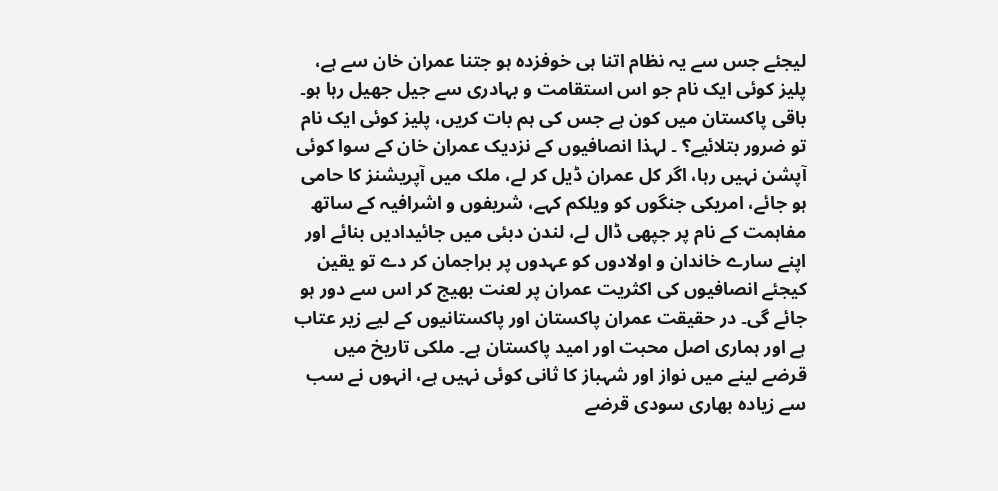لیجئے جس سے یہ نظام اتنا ہی خوفزدہ ہو جتنا عمران خان سے ہے، پلیز کوئی ایک نام جو اس استقامت و بہادری سے جیل جھیل رہا ہو۔ باقی پاکستان میں کون ہے جس کی ہم بات کریں، پلیز کوئی ایک نام تو ضرور بتلائیے؟ ۔ لہذا انصافیوں کے نزدیک عمران خان کے سوا کوئی آپشن نہیں رہا، اگر کل عمران ڈیل کر لے، ملک میں آپریشنز کا حامی ہو جائے، امریکی جنگوں کو ویلکم کہے، شریفوں و اشرافیہ کے ساتھ مفاہمت کے نام پر جپھی ڈال لے، لندن دبئی میں جائیدادیں بنائے اور اپنے سارے خاندان و اولادوں کو عہدوں پر براجمان کر دے تو یقین کیجئے انصافیوں کی اکثریت عمران پر لعنت بھیج کر اس سے دور ہو جائے گی۔ در حقیقت عمران پاکستان اور پاکستانیوں کے لیے زیر عتاب ہے اور ہماری اصل محبت اور امید پاکستان ہے۔ ملکی تاریخ میں قرضے لینے میں نواز اور شہباز کا ثانی کوئی نہیں ہے، انہوں نے سب سے زیادہ بھاری سودی قرضے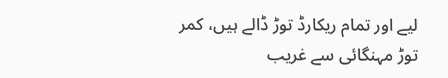لیے اور تمام ریکارڈ توڑ ڈالے ہیں، کمر توڑ مہنگائی سے غریب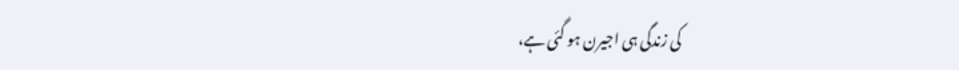کی زندگی ہی اجیرن ہو گئی ہے،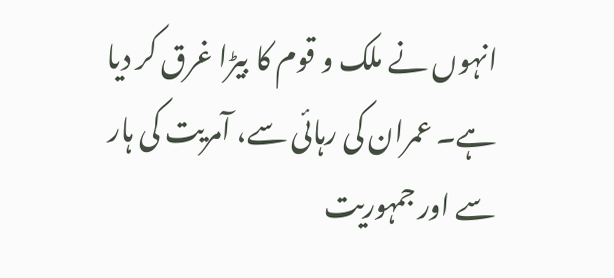انہوں نے ملک و قوم کا بیڑا غرق کر دیا ہے۔ عمران کی رہائی سے، آمریت کی ہار سے اور جمہوریت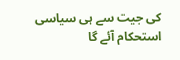کی جیت سے ہی سیاسی استحکام آئے گا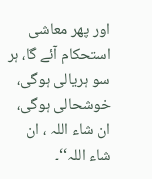اور پھر معاشی استحکام آئے گا، ہر سو ہریالی ہوگی، خوشحالی ہوگی، ان شاء اللہ ، ان شاء اللہ‘‘۔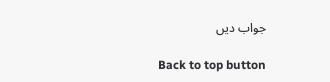جواب دیں

Back to top button